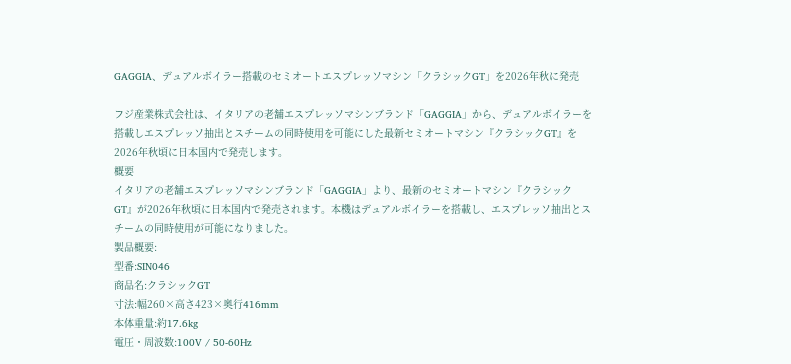GAGGIA、デュアルボイラー搭載のセミオートエスプレッソマシン「クラシックGT」を2026年秋に発売

フジ産業株式会社は、イタリアの老舗エスプレッソマシンブランド「GAGGIA」から、デュアルボイラーを搭載しエスプレッソ抽出とスチームの同時使用を可能にした最新セミオートマシン『クラシックGT』を2026年秋頃に日本国内で発売します。
概要
イタリアの老舗エスプレッソマシンブランド「GAGGIA」より、最新のセミオートマシン『クラシックGT』が2026年秋頃に日本国内で発売されます。本機はデュアルボイラーを搭載し、エスプレッソ抽出とスチームの同時使用が可能になりました。
製品概要:
型番:SIN046
商品名:クラシックGT
寸法:幅260×高さ423×奥行416mm
本体重量:約17.6kg
電圧・周波数:100V / 50-60Hz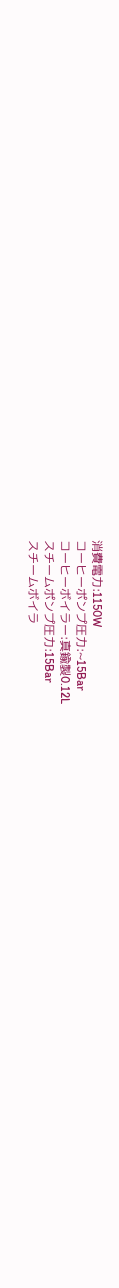消費電力:1150W
コーヒーポンプ圧力:~15Bar
コーヒーボイラー:真鍮製0.12L
スチームポンプ圧力:15Bar
スチームボイラ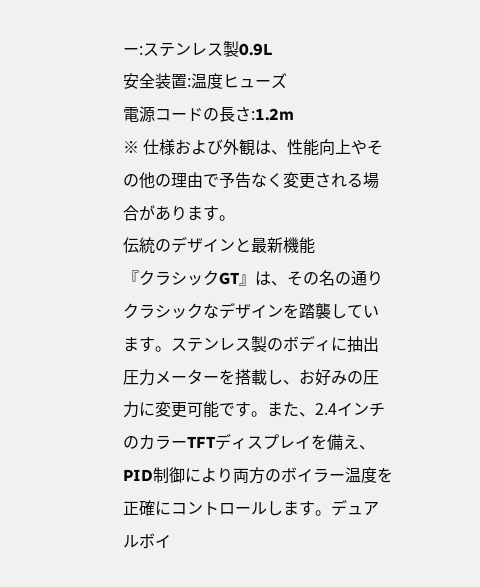ー:ステンレス製0.9L
安全装置:温度ヒューズ
電源コードの長さ:1.2m
※ 仕様および外観は、性能向上やその他の理由で予告なく変更される場合があります。
伝統のデザインと最新機能
『クラシックGT』は、その名の通りクラシックなデザインを踏襲しています。ステンレス製のボディに抽出圧力メーターを搭載し、お好みの圧力に変更可能です。また、2.4インチのカラーTFTディスプレイを備え、PID制御により両方のボイラー温度を正確にコントロールします。デュアルボイ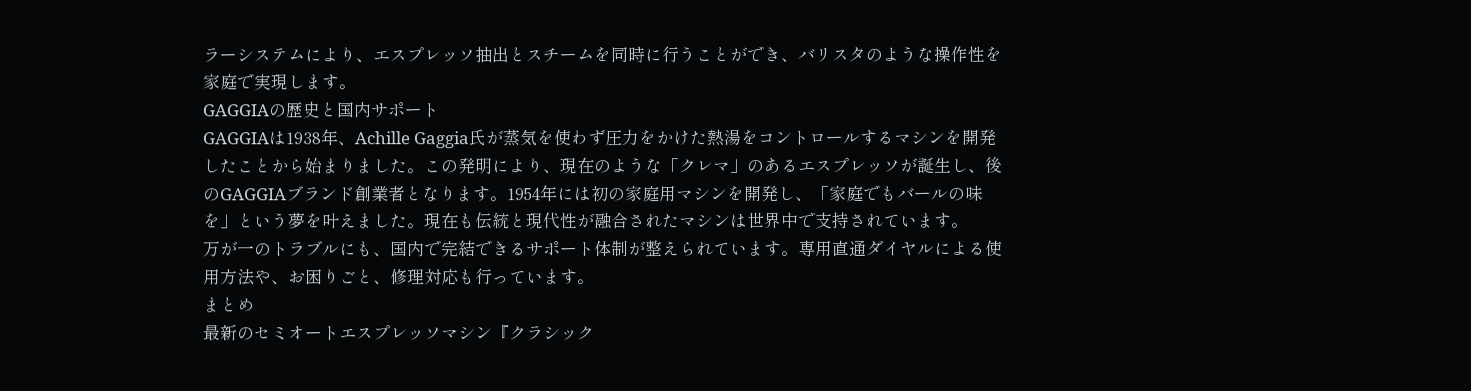ラーシステムにより、エスプレッソ抽出とスチームを同時に行うことができ、バリスタのような操作性を家庭で実現します。
GAGGIAの歴史と国内サポート
GAGGIAは1938年、Achille Gaggia氏が蒸気を使わず圧力をかけた熱湯をコントロールするマシンを開発したことから始まりました。この発明により、現在のような「クレマ」のあるエスプレッソが誕生し、後のGAGGIAブランド創業者となります。1954年には初の家庭用マシンを開発し、「家庭でもバールの味を」という夢を叶えました。現在も伝統と現代性が融合されたマシンは世界中で支持されています。
万が一のトラブルにも、国内で完結できるサポート体制が整えられています。専用直通ダイヤルによる使用方法や、お困りごと、修理対応も行っています。
まとめ
最新のセミオートエスプレッソマシン『クラシック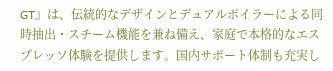GT』は、伝統的なデザインとデュアルボイラーによる同時抽出・スチーム機能を兼ね備え、家庭で本格的なエスプレッソ体験を提供します。国内サポート体制も充実し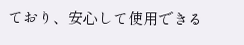ており、安心して使用できる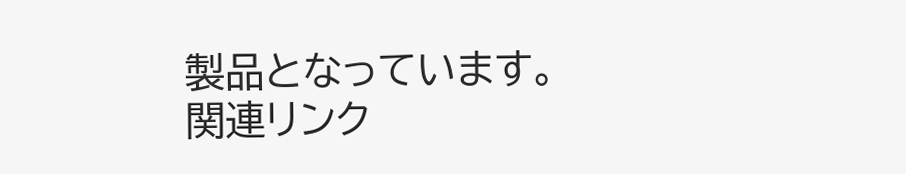製品となっています。
関連リンク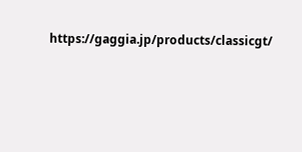https://gaggia.jp/products/classicgt/